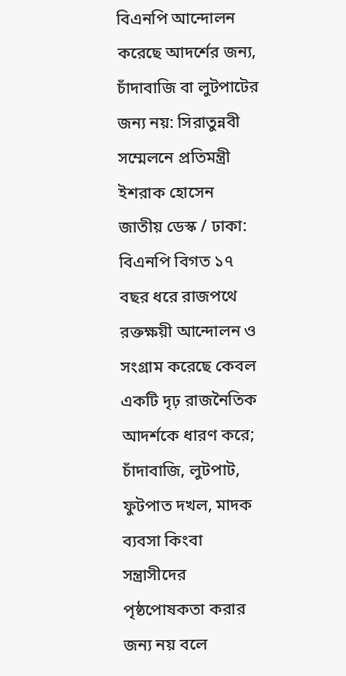বিএনপি আন্দোলন করেছে আদর্শের জন্য, চাঁদাবাজি বা লুটপাটের জন্য নয়: সিরাতুন্নবী সম্মেলনে প্রতিমন্ত্রী ইশরাক হোসেন
জাতীয় ডেস্ক / ঢাকা: বিএনপি বিগত ১৭ বছর ধরে রাজপথে রক্তক্ষয়ী আন্দোলন ও সংগ্রাম করেছে কেবল একটি দৃঢ় রাজনৈতিক আদর্শকে ধারণ করে; চাঁদাবাজি, লুটপাট, ফুটপাত দখল, মাদক ব্যবসা কিংবা সন্ত্রাসীদের পৃষ্ঠপোষকতা করার জন্য নয় বলে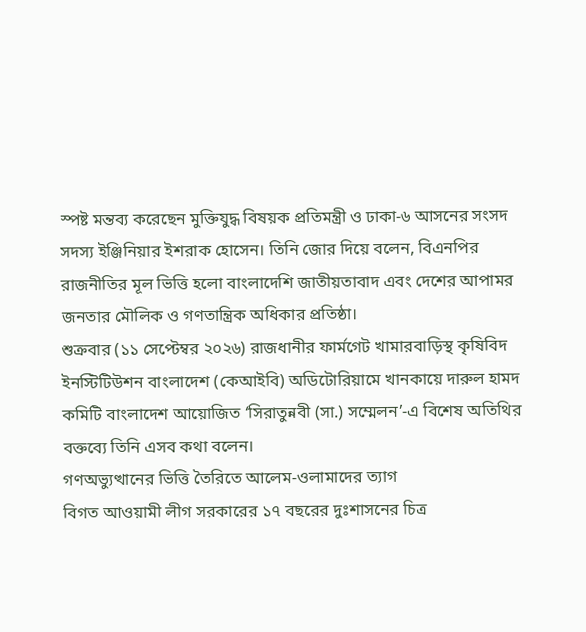স্পষ্ট মন্তব্য করেছেন মুক্তিযুদ্ধ বিষয়ক প্রতিমন্ত্রী ও ঢাকা-৬ আসনের সংসদ সদস্য ইঞ্জিনিয়ার ইশরাক হোসেন। তিনি জোর দিয়ে বলেন, বিএনপির রাজনীতির মূল ভিত্তি হলো বাংলাদেশি জাতীয়তাবাদ এবং দেশের আপামর জনতার মৌলিক ও গণতান্ত্রিক অধিকার প্রতিষ্ঠা।
শুক্রবার (১১ সেপ্টেম্বর ২০২৬) রাজধানীর ফার্মগেট খামারবাড়িস্থ কৃষিবিদ ইনস্টিটিউশন বাংলাদেশ (কেআইবি) অডিটোরিয়ামে খানকায়ে দারুল হামদ কমিটি বাংলাদেশ আয়োজিত ‘সিরাতুন্নবী (সা.) সম্মেলন’-এ বিশেষ অতিথির বক্তব্যে তিনি এসব কথা বলেন।
গণঅভ্যুত্থানের ভিত্তি তৈরিতে আলেম-ওলামাদের ত্যাগ
বিগত আওয়ামী লীগ সরকারের ১৭ বছরের দুঃশাসনের চিত্র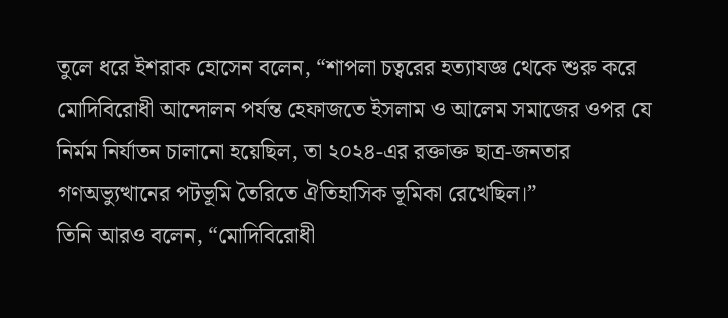তুলে ধরে ইশরাক হোসেন বলেন, “শাপলা চত্বরের হত্যাযজ্ঞ থেকে শুরু করে মোদিবিরোধী আন্দোলন পর্যন্ত হেফাজতে ইসলাম ও আলেম সমাজের ওপর যে নির্মম নির্যাতন চালানো হয়েছিল, তা ২০২৪-এর রক্তাক্ত ছাত্র-জনতার গণঅভ্যুত্থানের পটভূমি তৈরিতে ঐতিহাসিক ভূমিকা রেখেছিল।”
তিনি আরও বলেন, “মোদিবিরোধী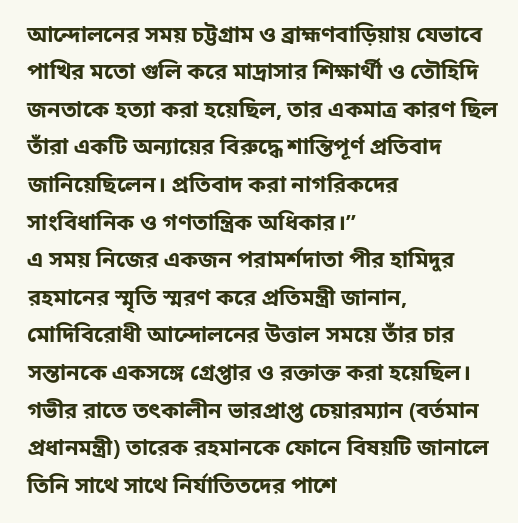আন্দোলনের সময় চট্টগ্রাম ও ব্রাহ্মণবাড়িয়ায় যেভাবে পাখির মতো গুলি করে মাদ্রাসার শিক্ষার্থী ও তৌহিদি জনতাকে হত্যা করা হয়েছিল, তার একমাত্র কারণ ছিল তাঁরা একটি অন্যায়ের বিরুদ্ধে শান্তিপূর্ণ প্রতিবাদ জানিয়েছিলেন। প্রতিবাদ করা নাগরিকদের সাংবিধানিক ও গণতান্ত্রিক অধিকার।”
এ সময় নিজের একজন পরামর্শদাতা পীর হামিদুর রহমানের স্মৃতি স্মরণ করে প্রতিমন্ত্রী জানান, মোদিবিরোধী আন্দোলনের উত্তাল সময়ে তাঁর চার সন্তানকে একসঙ্গে গ্রেপ্তার ও রক্তাক্ত করা হয়েছিল। গভীর রাতে তৎকালীন ভারপ্রাপ্ত চেয়ারম্যান (বর্তমান প্রধানমন্ত্রী) তারেক রহমানকে ফোনে বিষয়টি জানালে তিনি সাথে সাথে নির্যাতিতদের পাশে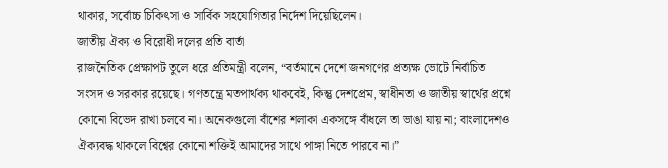থাকার, সর্বোচ্চ চিকিৎসা ও সার্বিক সহযোগিতার নির্দেশ দিয়েছিলেন।
জাতীয় ঐক্য ও বিরোধী দলের প্রতি বার্তা
রাজনৈতিক প্রেক্ষাপট তুলে ধরে প্রতিমন্ত্রী বলেন, “বর্তমানে দেশে জনগণের প্রত্যক্ষ ভোটে নির্বাচিত সংসদ ও সরকার রয়েছে। গণতন্ত্রে মতপার্থক্য থাকবেই, কিন্তু দেশপ্রেম, স্বাধীনতা ও জাতীয় স্বার্থের প্রশ্নে কোনো বিভেদ রাখা চলবে না। অনেকগুলো বাঁশের শলাকা একসঙ্গে বাঁধলে তা ভাঙা যায় না; বাংলাদেশও ঐক্যবদ্ধ থাকলে বিশ্বের কোনো শক্তিই আমাদের সাথে পাঙ্গা নিতে পারবে না।”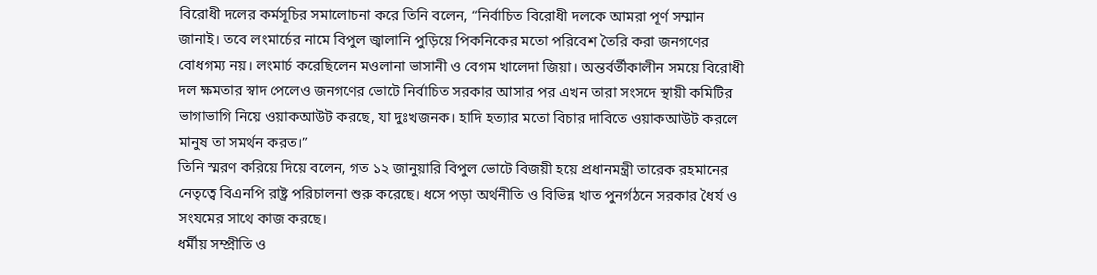বিরোধী দলের কর্মসূচির সমালোচনা করে তিনি বলেন, “নির্বাচিত বিরোধী দলকে আমরা পূর্ণ সম্মান জানাই। তবে লংমার্চের নামে বিপুল জ্বালানি পুড়িয়ে পিকনিকের মতো পরিবেশ তৈরি করা জনগণের বোধগম্য নয়। লংমার্চ করেছিলেন মওলানা ভাসানী ও বেগম খালেদা জিয়া। অন্তর্বর্তীকালীন সময়ে বিরোধী দল ক্ষমতার স্বাদ পেলেও জনগণের ভোটে নির্বাচিত সরকার আসার পর এখন তারা সংসদে স্থায়ী কমিটির ভাগাভাগি নিয়ে ওয়াকআউট করছে, যা দুঃখজনক। হাদি হত্যার মতো বিচার দাবিতে ওয়াকআউট করলে মানুষ তা সমর্থন করত।”
তিনি স্মরণ করিয়ে দিয়ে বলেন, গত ১২ জানুয়ারি বিপুল ভোটে বিজয়ী হয়ে প্রধানমন্ত্রী তারেক রহমানের নেতৃত্বে বিএনপি রাষ্ট্র পরিচালনা শুরু করেছে। ধসে পড়া অর্থনীতি ও বিভিন্ন খাত পুনর্গঠনে সরকার ধৈর্য ও সংযমের সাথে কাজ করছে।
ধর্মীয় সম্প্রীতি ও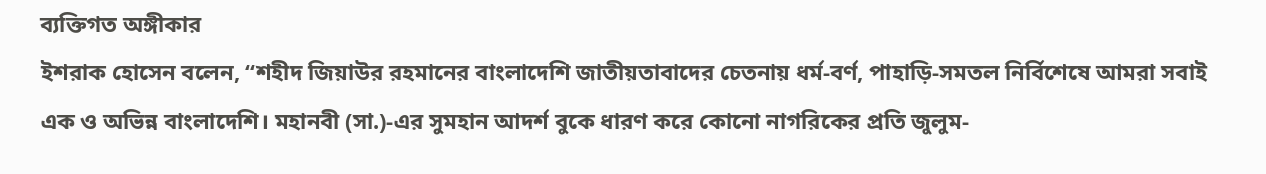ব্যক্তিগত অঙ্গীকার
ইশরাক হোসেন বলেন, “শহীদ জিয়াউর রহমানের বাংলাদেশি জাতীয়তাবাদের চেতনায় ধর্ম-বর্ণ, পাহাড়ি-সমতল নির্বিশেষে আমরা সবাই এক ও অভিন্ন বাংলাদেশি। মহানবী (সা.)-এর সুমহান আদর্শ বুকে ধারণ করে কোনো নাগরিকের প্রতি জুলুম-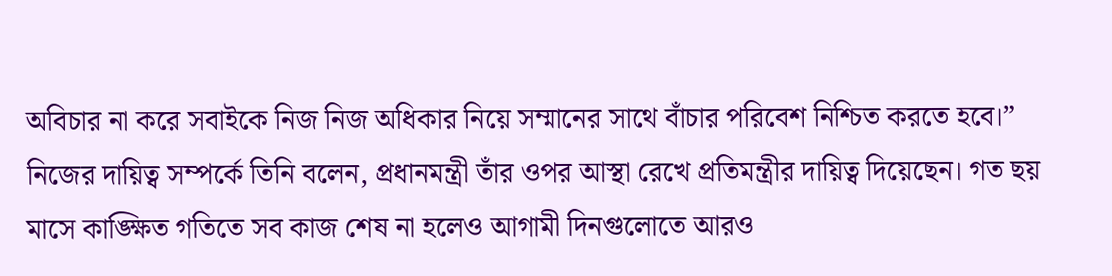অবিচার না করে সবাইকে নিজ নিজ অধিকার নিয়ে সম্মানের সাথে বাঁচার পরিবেশ নিশ্চিত করতে হবে।”
নিজের দায়িত্ব সম্পর্কে তিনি বলেন, প্রধানমন্ত্রী তাঁর ওপর আস্থা রেখে প্রতিমন্ত্রীর দায়িত্ব দিয়েছেন। গত ছয় মাসে কাঙ্ক্ষিত গতিতে সব কাজ শেষ না হলেও আগামী দিনগুলোতে আরও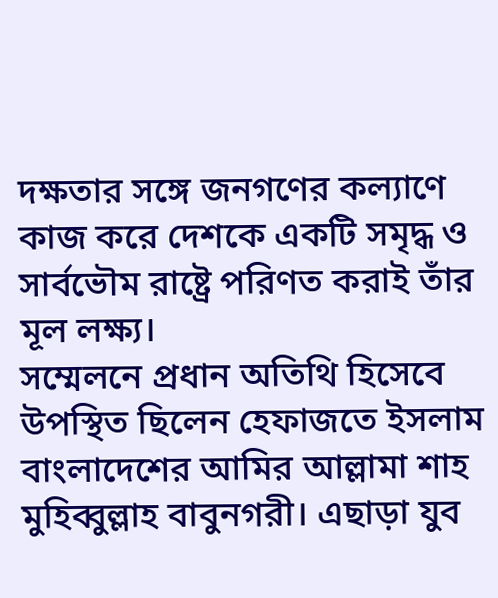দক্ষতার সঙ্গে জনগণের কল্যাণে কাজ করে দেশকে একটি সমৃদ্ধ ও সার্বভৌম রাষ্ট্রে পরিণত করাই তাঁর মূল লক্ষ্য।
সম্মেলনে প্রধান অতিথি হিসেবে উপস্থিত ছিলেন হেফাজতে ইসলাম বাংলাদেশের আমির আল্লামা শাহ মুহিব্বুল্লাহ বাবুনগরী। এছাড়া যুব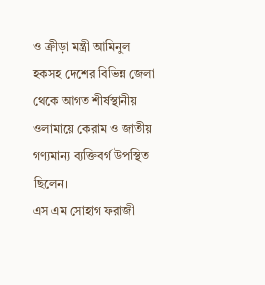ও ক্রীড়া মন্ত্রী আমিনুল হকসহ দেশের বিভিন্ন জেলা থেকে আগত শীর্ষস্থানীয় ওলামায়ে কেরাম ও জাতীয় গণ্যমান্য ব্যক্তিবর্গ উপস্থিত ছিলেন।
এস এম সোহাগ ফরাজী